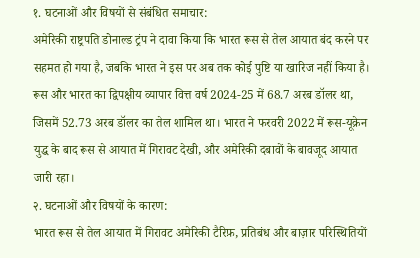१. घटनाओं और विषयों से संबंधित समाचार:
अमेरिकी राष्ट्रपति डोनाल्ड ट्रंप ने दावा किया कि भारत रूस से तेल आयात बंद करने पर सहमत हो गया है, जबकि भारत ने इस पर अब तक कोई पुष्टि या खारिज नहीं किया है। रूस और भारत का द्विपक्षीय व्यापार वित्त वर्ष 2024-25 में 68.7 अरब डॉलर था, जिसमें 52.73 अरब डॉलर का तेल शामिल था। भारत ने फरवरी 2022 में रूस-यूक्रेन युद्ध के बाद रूस से आयात में गिरावट देखी, और अमेरिकी दबावों के बावजूद आयात जारी रहा।
२. घटनाओं और विषयों के कारण:
भारत रूस से तेल आयात में गिरावट अमेरिकी टैरिफ़, प्रतिबंध और बाज़ार परिस्थितियों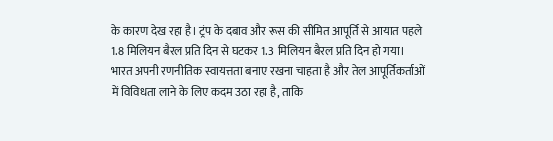के कारण देख रहा है। ट्रंप के दबाव और रूस की सीमित आपूर्ति से आयात पहले 1.8 मिलियन बैरल प्रति दिन से घटकर 1.3 मिलियन बैरल प्रति दिन हो गया। भारत अपनी रणनीतिक स्वायत्तता बनाए रखना चाहता है और तेल आपूर्तिकर्ताओं में विविधता लाने के लिए कदम उठा रहा है, ताकि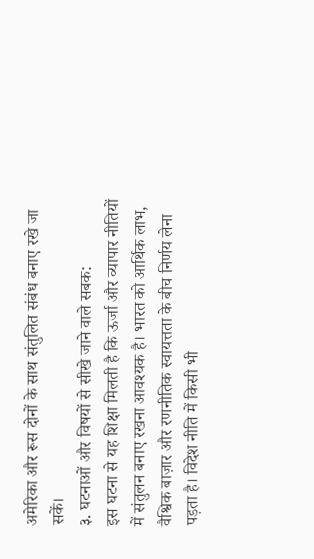अमेरिका और रूस दोनों के साथ संतुलित संबंध बनाए रखे जा सकें।
३. घटनाओं और विषयों से सीखे जाने वाले सबक:
इस घटना से यह शिक्षा मिलती है कि ऊर्जा और व्यापार नीतियों में संतुलन बनाए रखना आवश्यक है। भारत को आर्थिक लाभ, वैश्विक बाज़ार और रणनीतिक स्वायत्तता के बीच निर्णय लेना पड़ता है। विदेश नीति में किसी भी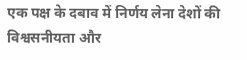एक पक्ष के दबाव में निर्णय लेना देशों की विश्वसनीयता और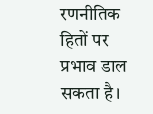रणनीतिक हितों पर प्रभाव डाल सकता है।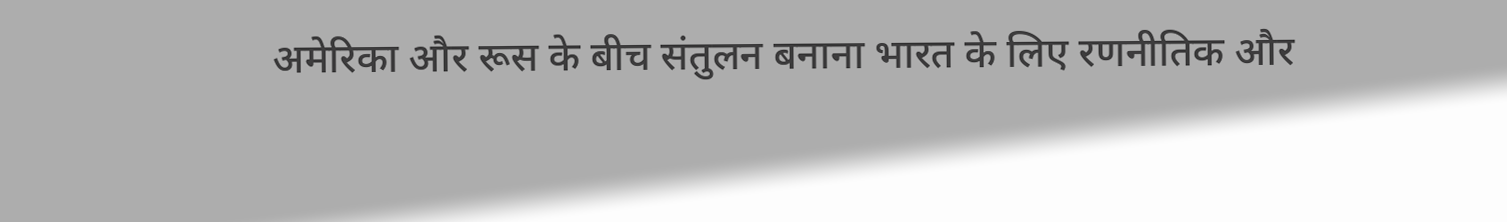अमेरिका और रूस के बीच संतुलन बनाना भारत के लिए रणनीतिक और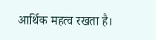आर्थिक महत्व रखता है।